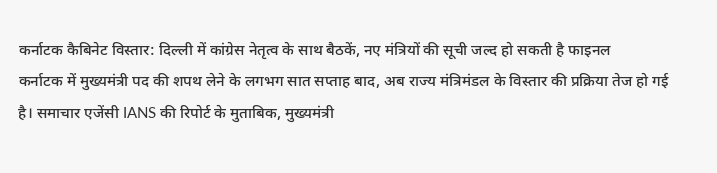कर्नाटक कैबिनेट विस्तार: दिल्ली में कांग्रेस नेतृत्व के साथ बैठकें, नए मंत्रियों की सूची जल्द हो सकती है फाइनल
कर्नाटक में मुख्यमंत्री पद की शपथ लेने के लगभग सात सप्ताह बाद, अब राज्य मंत्रिमंडल के विस्तार की प्रक्रिया तेज हो गई है। समाचार एजेंसी IANS की रिपोर्ट के मुताबिक, मुख्यमंत्री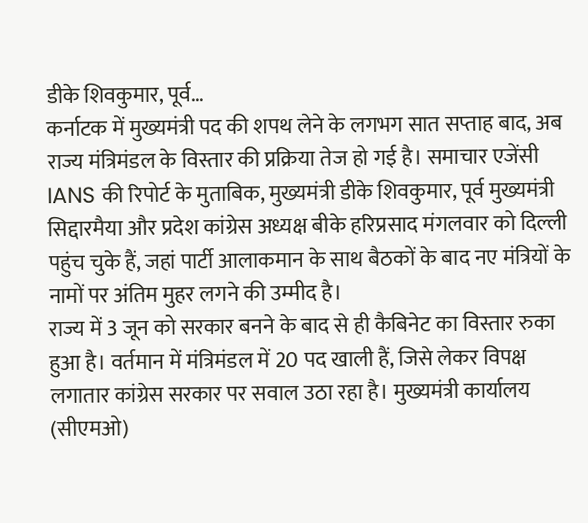डीके शिवकुमार, पूर्व…
कर्नाटक में मुख्यमंत्री पद की शपथ लेने के लगभग सात सप्ताह बाद, अब राज्य मंत्रिमंडल के विस्तार की प्रक्रिया तेज हो गई है। समाचार एजेंसी IANS की रिपोर्ट के मुताबिक, मुख्यमंत्री डीके शिवकुमार, पूर्व मुख्यमंत्री सिद्दारमैया और प्रदेश कांग्रेस अध्यक्ष बीके हरिप्रसाद मंगलवार को दिल्ली पहुंच चुके हैं, जहां पार्टी आलाकमान के साथ बैठकों के बाद नए मंत्रियों के नामों पर अंतिम मुहर लगने की उम्मीद है।
राज्य में 3 जून को सरकार बनने के बाद से ही कैबिनेट का विस्तार रुका हुआ है। वर्तमान में मंत्रिमंडल में 20 पद खाली हैं, जिसे लेकर विपक्ष लगातार कांग्रेस सरकार पर सवाल उठा रहा है। मुख्यमंत्री कार्यालय (सीएमओ)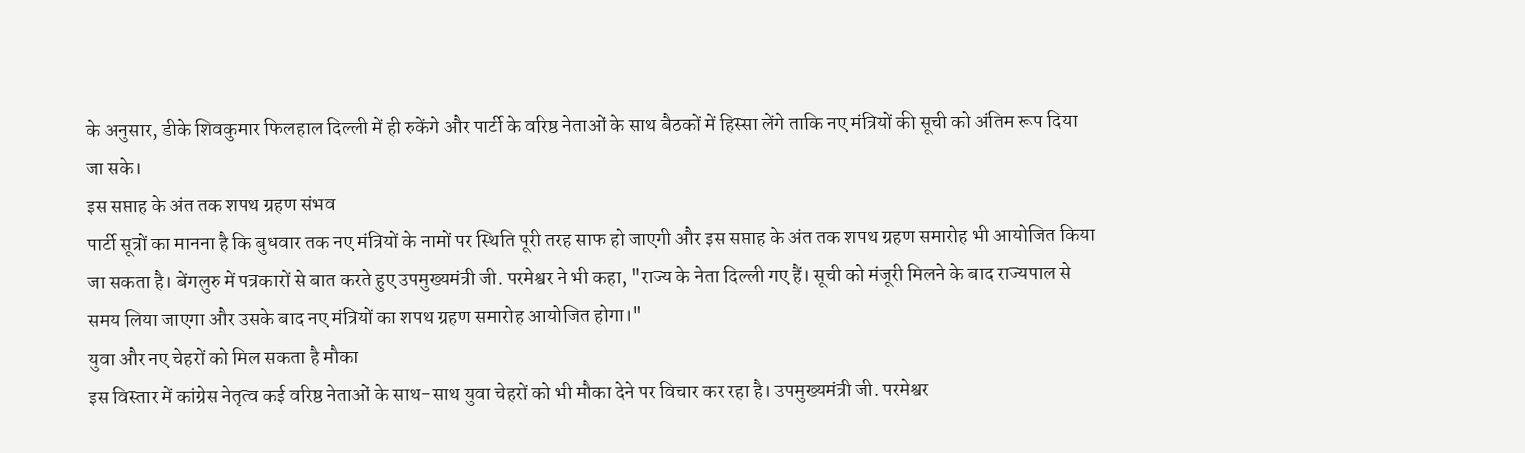के अनुसार, डीके शिवकुमार फिलहाल दिल्ली में ही रुकेंगे और पार्टी के वरिष्ठ नेताओं के साथ बैठकों में हिस्सा लेंगे ताकि नए मंत्रियों की सूची को अंतिम रूप दिया जा सके।
इस सप्ताह के अंत तक शपथ ग्रहण संभव
पार्टी सूत्रों का मानना है कि बुधवार तक नए मंत्रियों के नामों पर स्थिति पूरी तरह साफ हो जाएगी और इस सप्ताह के अंत तक शपथ ग्रहण समारोह भी आयोजित किया जा सकता है। बेंगलुरु में पत्रकारों से बात करते हुए उपमुख्यमंत्री जी. परमेश्वर ने भी कहा, "राज्य के नेता दिल्ली गए हैं। सूची को मंजूरी मिलने के बाद राज्यपाल से समय लिया जाएगा और उसके बाद नए मंत्रियों का शपथ ग्रहण समारोह आयोजित होगा।"
युवा और नए चेहरों को मिल सकता है मौका
इस विस्तार में कांग्रेस नेतृत्व कई वरिष्ठ नेताओं के साथ-साथ युवा चेहरों को भी मौका देने पर विचार कर रहा है। उपमुख्यमंत्री जी. परमेश्वर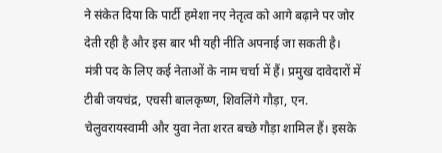ने संकेत दिया कि पार्टी हमेशा नए नेतृत्व को आगे बढ़ाने पर जोर देती रही है और इस बार भी यही नीति अपनाई जा सकती है।
मंत्री पद के लिए कई नेताओं के नाम चर्चा में हैं। प्रमुख दावेदारों में टीबी जयचंद्र, एचसी बालकृष्ण, शिवलिंगे गौड़ा, एन. चेलुवरायस्वामी और युवा नेता शरत बच्छे गौड़ा शामिल हैं। इसके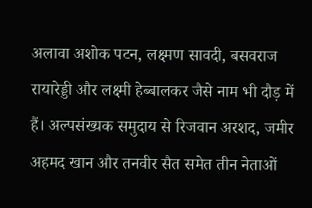अलावा अशोक पटन, लक्ष्मण सावदी, बसवराज रायारेड्डी और लक्ष्मी हेब्बालकर जैसे नाम भी दौड़ में हैं। अल्पसंख्यक समुदाय से रिजवान अरशद, जमीर अहमद खान और तनवीर सैत समेत तीन नेताओं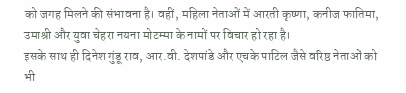को जगह मिलने की संभावना है। वहीं, महिला नेताओं में आरती कृष्णा, कनीज फातिमा, उमाश्री और युवा चेहरा नयना मोटम्मा के नामों पर विचार हो रहा है।
इसके साथ ही दिनेश गुंडू राव, आर.वी. देशपांडे और एचके पाटिल जैसे वरिष्ठ नेताओं को भी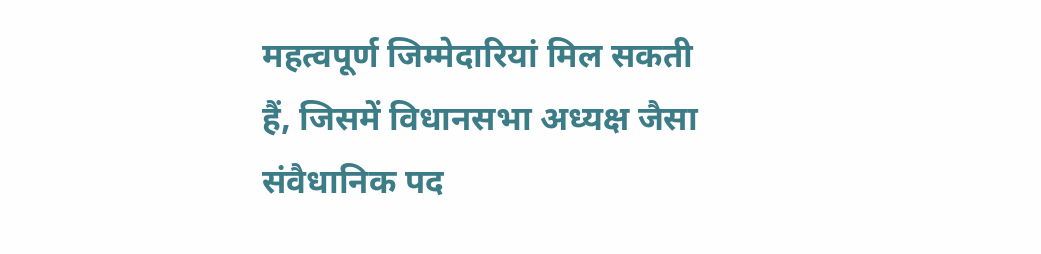महत्वपूर्ण जिम्मेदारियां मिल सकती हैं, जिसमें विधानसभा अध्यक्ष जैसा संवैधानिक पद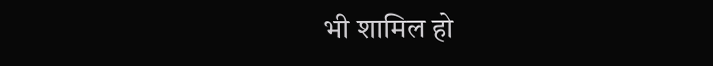भी शामिल हो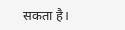सकता है।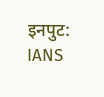इनपुट: IANS